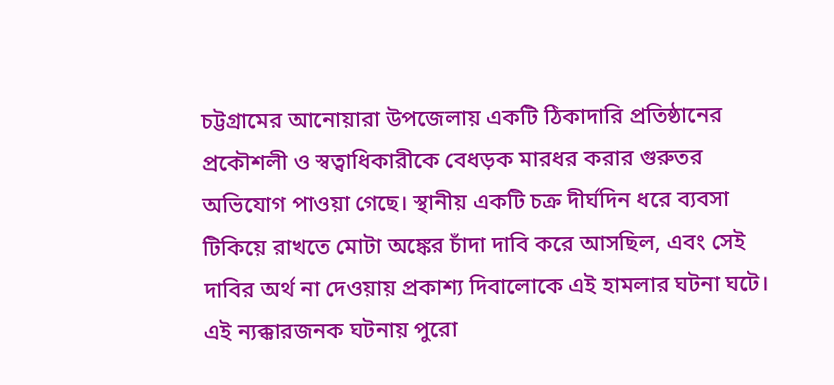চট্টগ্রামের আনোয়ারা উপজেলায় একটি ঠিকাদারি প্রতিষ্ঠানের প্রকৌশলী ও স্বত্বাধিকারীকে বেধড়ক মারধর করার গুরুতর অভিযোগ পাওয়া গেছে। স্থানীয় একটি চক্র দীর্ঘদিন ধরে ব্যবসা টিকিয়ে রাখতে মোটা অঙ্কের চাঁদা দাবি করে আসছিল, এবং সেই দাবির অর্থ না দেওয়ায় প্রকাশ্য দিবালোকে এই হামলার ঘটনা ঘটে। এই ন্যক্কারজনক ঘটনায় পুরো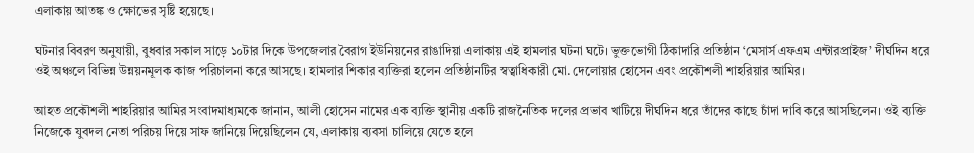এলাকায় আতঙ্ক ও ক্ষোভের সৃষ্টি হয়েছে।

ঘটনার বিবরণ অনুযায়ী, বুধবার সকাল সাড়ে ১০টার দিকে উপজেলার বৈরাগ ইউনিয়নের রাঙাদিয়া এলাকায় এই হামলার ঘটনা ঘটে। ভুক্তভোগী ঠিকাদারি প্রতিষ্ঠান ‘মেসার্স এফএম এন্টারপ্রাইজ’ দীর্ঘদিন ধরে ওই অঞ্চলে বিভিন্ন উন্নয়নমূলক কাজ পরিচালনা করে আসছে। হামলার শিকার ব্যক্তিরা হলেন প্রতিষ্ঠানটির স্বত্বাধিকারী মো. দেলোয়ার হোসেন এবং প্রকৌশলী শাহরিয়ার আমির।

আহত প্রকৌশলী শাহরিয়ার আমির সংবাদমাধ্যমকে জানান, আলী হোসেন নামের এক ব্যক্তি স্থানীয় একটি রাজনৈতিক দলের প্রভাব খাটিয়ে দীর্ঘদিন ধরে তাঁদের কাছে চাঁদা দাবি করে আসছিলেন। ওই ব্যক্তি নিজেকে যুবদল নেতা পরিচয় দিয়ে সাফ জানিয়ে দিয়েছিলেন যে, এলাকায় ব্যবসা চালিয়ে যেতে হলে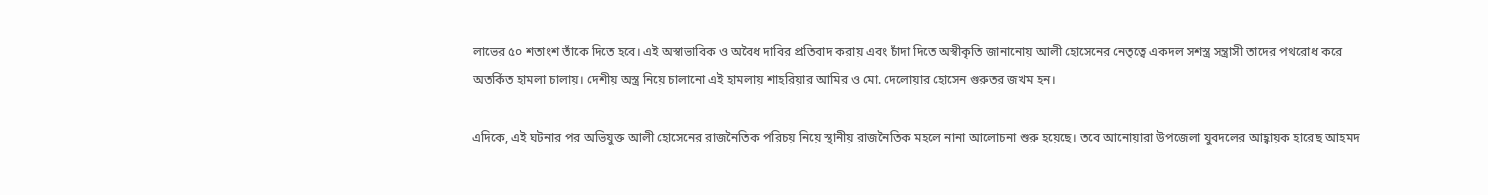লাভের ৫০ শতাংশ তাঁকে দিতে হবে। এই অস্বাভাবিক ও অবৈধ দাবির প্রতিবাদ করায় এবং চাঁদা দিতে অস্বীকৃতি জানানোয় আলী হোসেনের নেতৃত্বে একদল সশস্ত্র সন্ত্রাসী তাদের পথরোধ করে অতর্কিত হামলা চালায়। দেশীয় অস্ত্র নিয়ে চালানো এই হামলায় শাহরিয়ার আমির ও মো. দেলোয়ার হোসেন গুরুতর জখম হন।

এদিকে, এই ঘটনার পর অভিযুক্ত আলী হোসেনের রাজনৈতিক পরিচয় নিয়ে স্থানীয় রাজনৈতিক মহলে নানা আলোচনা শুরু হয়েছে। তবে আনোয়ারা উপজেলা যুবদলের আহ্বায়ক হারেছ আহমদ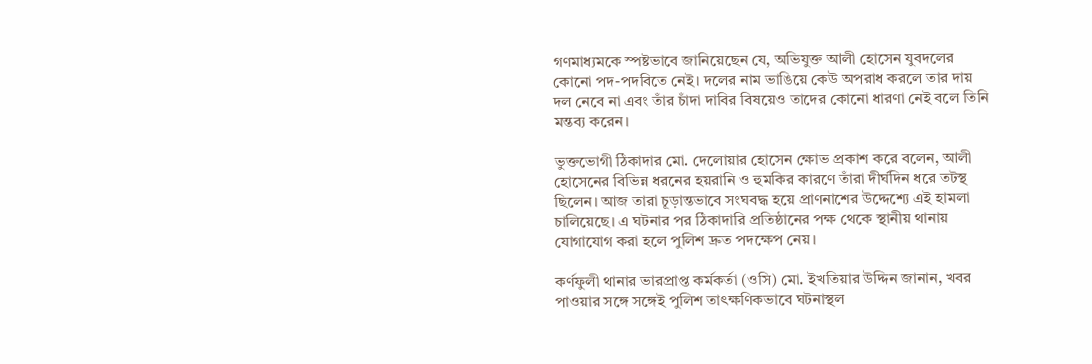গণমাধ্যমকে স্পষ্টভাবে জানিয়েছেন যে, অভিযুক্ত আলী হোসেন যুবদলের কোনো পদ-পদবিতে নেই। দলের নাম ভাঙিয়ে কেউ অপরাধ করলে তার দায় দল নেবে না এবং তাঁর চাঁদা দাবির বিষয়েও তাদের কোনো ধারণা নেই বলে তিনি মন্তব্য করেন।

ভুক্তভোগী ঠিকাদার মো. দেলোয়ার হোসেন ক্ষোভ প্রকাশ করে বলেন, আলী হোসেনের বিভিন্ন ধরনের হয়রানি ও হুমকির কারণে তাঁরা দীর্ঘদিন ধরে তটস্থ ছিলেন। আজ তারা চূড়ান্তভাবে সংঘবদ্ধ হয়ে প্রাণনাশের উদ্দেশ্যে এই হামলা চালিয়েছে। এ ঘটনার পর ঠিকাদারি প্রতিষ্ঠানের পক্ষ থেকে স্থানীয় থানায় যোগাযোগ করা হলে পুলিশ দ্রুত পদক্ষেপ নেয়।

কর্ণফুলী থানার ভারপ্রাপ্ত কর্মকর্তা (ওসি) মো. ইখতিয়ার উদ্দিন জানান, খবর পাওয়ার সঙ্গে সঙ্গেই পুলিশ তাৎক্ষণিকভাবে ঘটনাস্থল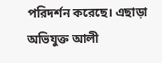পরিদর্শন করেছে। এছাড়া অভিযুক্ত আলী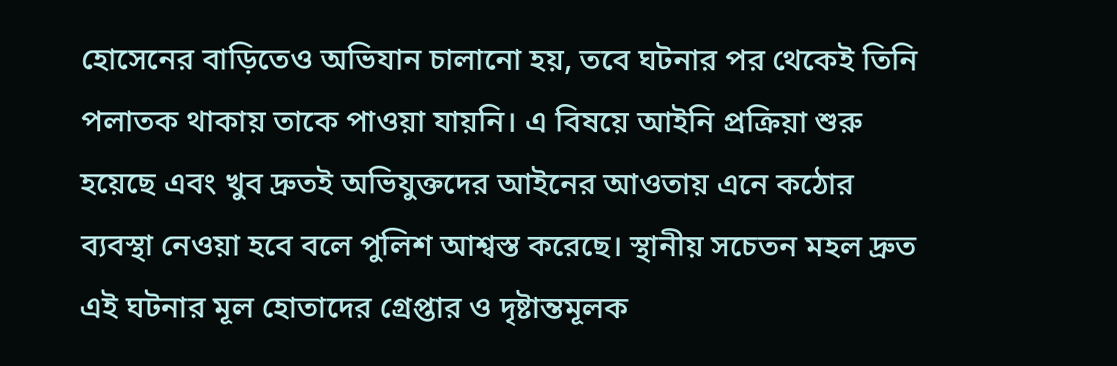হোসেনের বাড়িতেও অভিযান চালানো হয়, তবে ঘটনার পর থেকেই তিনি পলাতক থাকায় তাকে পাওয়া যায়নি। এ বিষয়ে আইনি প্রক্রিয়া শুরু হয়েছে এবং খুব দ্রুতই অভিযুক্তদের আইনের আওতায় এনে কঠোর ব্যবস্থা নেওয়া হবে বলে পুলিশ আশ্বস্ত করেছে। স্থানীয় সচেতন মহল দ্রুত এই ঘটনার মূল হোতাদের গ্রেপ্তার ও দৃষ্টান্তমূলক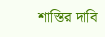শাস্তির দাবি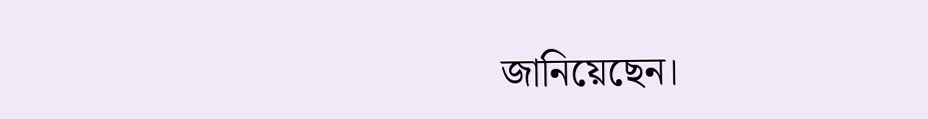জানিয়েছেন।